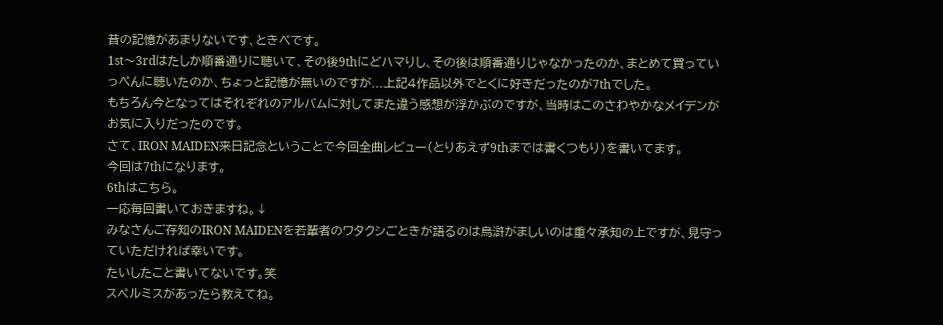昔の記憶があまりないです、ときぺです。
1st〜3rdはたしか順番通りに聴いて、その後9thにどハマりし、その後は順番通りじゃなかったのか、まとめて買っていっぺんに聴いたのか、ちょっと記憶が無いのですが...上記4作品以外でとくに好きだったのが7thでした。
もちろん今となってはそれぞれのアルバムに対してまた違う感想が浮かぶのですが、当時はこのさわやかなメイデンがお気に入りだったのです。
さて、IRON MAIDEN来日記念ということで今回全曲レビュー(とりあえず9thまでは書くつもり)を書いてます。
今回は7thになります。
6thはこちら。
一応毎回書いておきますね。↓
みなさんご存知のIRON MAIDENを若輩者のワタクシごときが語るのは烏滸がましいのは重々承知の上ですが、見守っていただければ幸いです。
たいしたこと書いてないです。笑
スペルミスがあったら教えてね。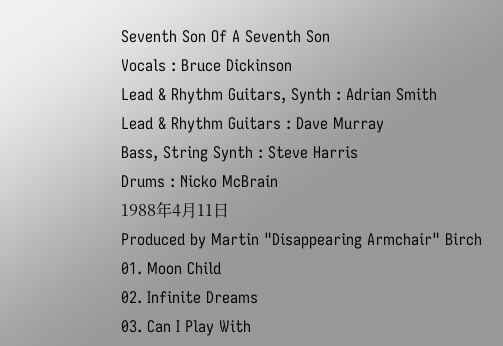Seventh Son Of A Seventh Son
Vocals : Bruce Dickinson
Lead & Rhythm Guitars, Synth : Adrian Smith
Lead & Rhythm Guitars : Dave Murray
Bass, String Synth : Steve Harris
Drums : Nicko McBrain
1988年4月11日
Produced by Martin "Disappearing Armchair" Birch
01. Moon Child
02. Infinite Dreams
03. Can I Play With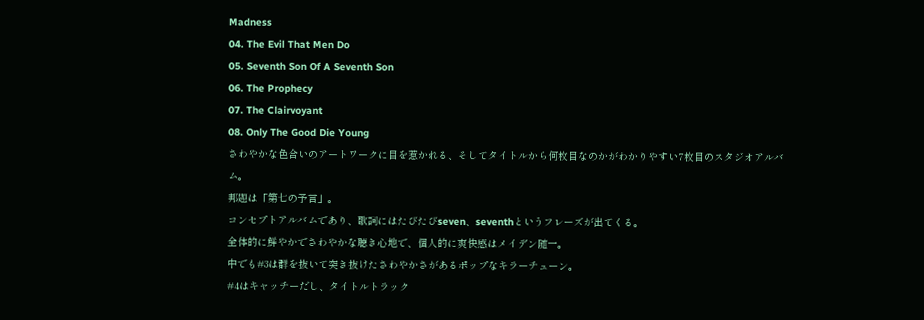Madness
04. The Evil That Men Do
05. Seventh Son Of A Seventh Son
06. The Prophecy
07. The Clairvoyant
08. Only The Good Die Young
さわやかな色合いのアートワークに目を惹かれる、そしてタイトルから何枚目なのかがわかりやすい7枚目のスタジオアルバム。
邦題は「第七の予言」。
コンセプトアルバムであり、歌詞にはたびたびseven、seventhというフレーズが出てくる。
全体的に鮮やかでさわやかな聴き心地で、個人的に爽快感はメイデン随一。
中でも#3は群を抜いて突き抜けたさわやかさがあるポップなキラーチューン。
#4はキャッチーだし、タイトルトラック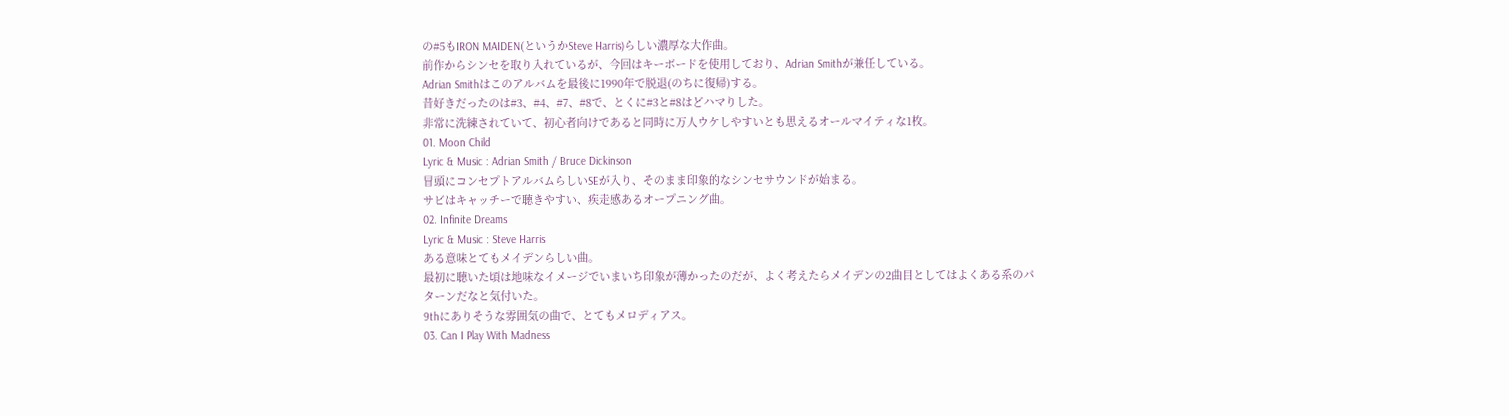の#5もIRON MAIDEN(というかSteve Harris)らしい濃厚な大作曲。
前作からシンセを取り入れているが、今回はキーボードを使用しており、Adrian Smithが兼任している。
Adrian Smithはこのアルバムを最後に1990年で脱退(のちに復帰)する。
昔好きだったのは#3、#4、#7、#8で、とくに#3と#8はどハマりした。
非常に洗練されていて、初心者向けであると同時に万人ウケしやすいとも思えるオールマイティな1枚。
01. Moon Child
Lyric & Music : Adrian Smith / Bruce Dickinson
冒頭にコンセプトアルバムらしいSEが入り、そのまま印象的なシンセサウンドが始まる。
サビはキャッチーで聴きやすい、疾走感あるオープニング曲。
02. Infinite Dreams
Lyric & Music : Steve Harris
ある意味とてもメイデンらしい曲。
最初に聴いた頃は地味なイメージでいまいち印象が薄かったのだが、よく考えたらメイデンの2曲目としてはよくある系のパターンだなと気付いた。
9thにありそうな雰囲気の曲で、とてもメロディアス。
03. Can I Play With Madness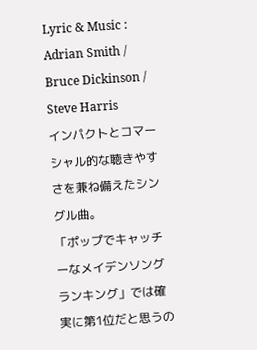Lyric & Music : Adrian Smith / Bruce Dickinson / Steve Harris
インパクトとコマーシャル的な聴きやすさを兼ね備えたシングル曲。
「ポップでキャッチーなメイデンソングランキング」では確実に第1位だと思うの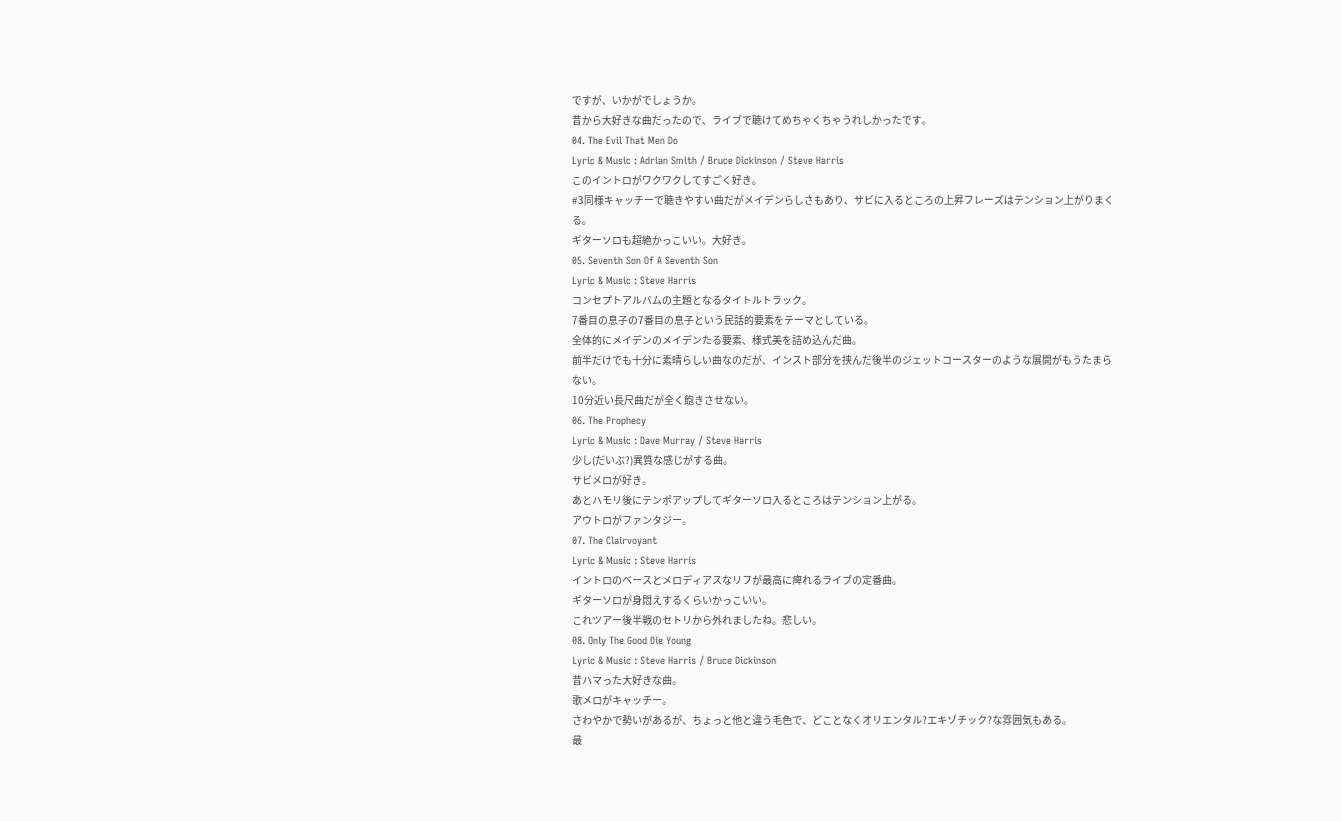ですが、いかがでしょうか。
昔から大好きな曲だったので、ライブで聴けてめちゃくちゃうれしかったです。
04. The Evil That Men Do
Lyric & Music : Adrian Smith / Bruce Dickinson / Steve Harris
このイントロがワクワクしてすごく好き。
#3同様キャッチーで聴きやすい曲だがメイデンらしさもあり、サビに入るところの上昇フレーズはテンション上がりまくる。
ギターソロも超絶かっこいい。大好き。
05. Seventh Son Of A Seventh Son
Lyric & Music : Steve Harris
コンセプトアルバムの主題となるタイトルトラック。
7番目の息子の7番目の息子という民話的要素をテーマとしている。
全体的にメイデンのメイデンたる要素、様式美を詰め込んだ曲。
前半だけでも十分に素晴らしい曲なのだが、インスト部分を挟んだ後半のジェットコースターのような展開がもうたまらない。
10分近い長尺曲だが全く飽きさせない。
06. The Prophecy
Lyric & Music : Dave Murray / Steve Harris
少し(だいぶ?)異質な感じがする曲。
サビメロが好き。
あとハモリ後にテンポアップしてギターソロ入るところはテンション上がる。
アウトロがファンタジー。
07. The Clairvoyant
Lyric & Music : Steve Harris
イントロのベースとメロディアスなリフが最高に痺れるライブの定番曲。
ギターソロが身悶えするくらいかっこいい。
これツアー後半戦のセトリから外れましたね。悲しい。
08. Only The Good Die Young
Lyric & Music : Steve Harris / Bruce Dickinson
昔ハマった大好きな曲。
歌メロがキャッチー。
さわやかで勢いがあるが、ちょっと他と違う毛色で、どことなくオリエンタル?エキゾチック?な雰囲気もある。
最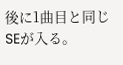後に1曲目と同じSEが入る。